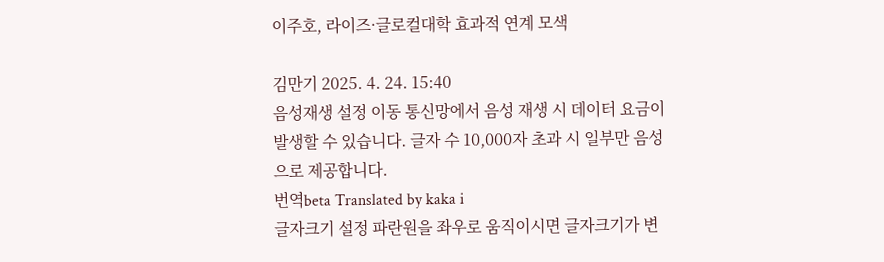이주호, 라이즈·글로컬대학 효과적 연계 모색

김만기 2025. 4. 24. 15:40
음성재생 설정 이동 통신망에서 음성 재생 시 데이터 요금이 발생할 수 있습니다. 글자 수 10,000자 초과 시 일부만 음성으로 제공합니다.
번역beta Translated by kaka i
글자크기 설정 파란원을 좌우로 움직이시면 글자크기가 변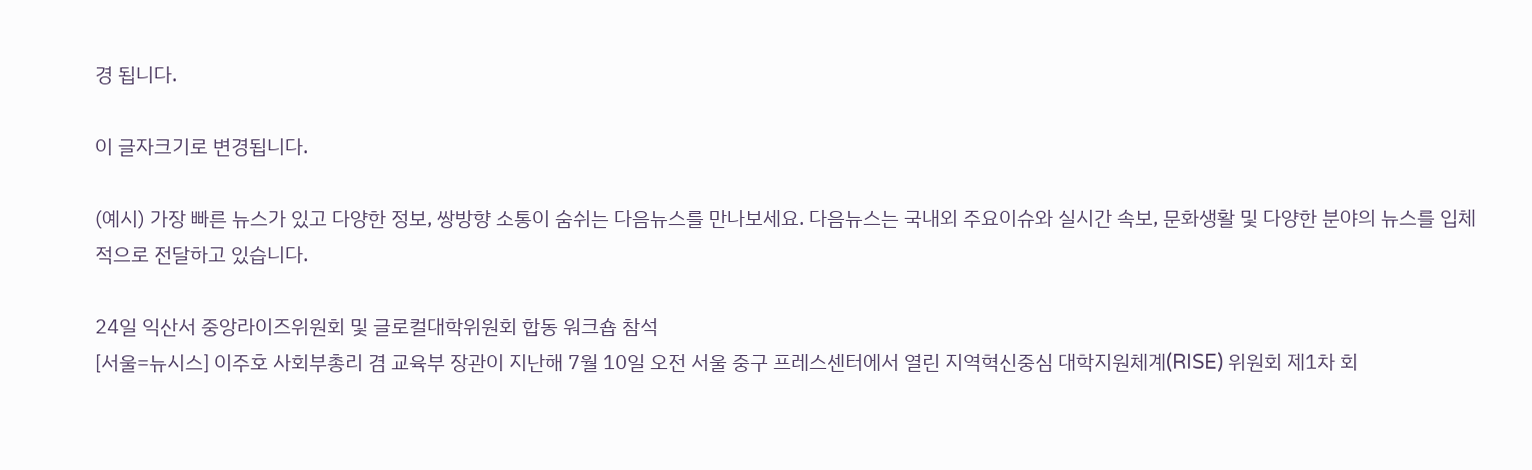경 됩니다.

이 글자크기로 변경됩니다.

(예시) 가장 빠른 뉴스가 있고 다양한 정보, 쌍방향 소통이 숨쉬는 다음뉴스를 만나보세요. 다음뉴스는 국내외 주요이슈와 실시간 속보, 문화생활 및 다양한 분야의 뉴스를 입체적으로 전달하고 있습니다.

24일 익산서 중앙라이즈위원회 및 글로컬대학위원회 합동 워크숍 참석
[서울=뉴시스] 이주호 사회부총리 겸 교육부 장관이 지난해 7월 10일 오전 서울 중구 프레스센터에서 열린 지역혁신중심 대학지원체계(RISE) 위원회 제1차 회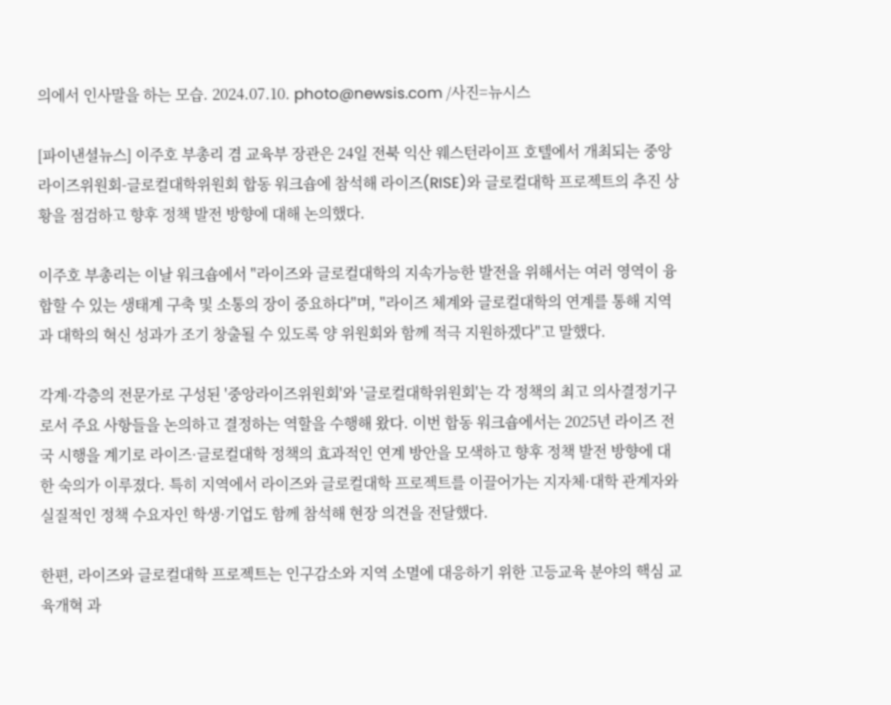의에서 인사말을 하는 모습. 2024.07.10. photo@newsis.com /사진=뉴시스

[파이낸셜뉴스] 이주호 부총리 겸 교육부 장관은 24일 전북 익산 웨스턴라이프 호텔에서 개최되는 중앙라이즈위원회-글로컬대학위원회 합동 워크숍에 참석해 라이즈(RISE)와 글로컬대학 프로젝트의 추진 상황을 점검하고 향후 정책 발전 방향에 대해 논의했다.

이주호 부총리는 이날 워크숍에서 "라이즈와 글로컬대학의 지속가능한 발전을 위해서는 여러 영역이 융합할 수 있는 생태계 구축 및 소통의 장이 중요하다"며, "라이즈 체계와 글로컬대학의 연계를 통해 지역과 대학의 혁신 성과가 조기 창출될 수 있도록 양 위원회와 함께 적극 지원하겠다"고 말했다.

각계·각층의 전문가로 구성된 '중앙라이즈위원회'와 '글로컬대학위원회'는 각 정책의 최고 의사결정기구로서 주요 사항들을 논의하고 결정하는 역할을 수행해 왔다. 이번 합동 워크숍에서는 2025년 라이즈 전국 시행을 계기로 라이즈·글로컬대학 정책의 효과적인 연계 방안을 모색하고 향후 정책 발전 방향에 대한 숙의가 이루졌다. 특히 지역에서 라이즈와 글로컬대학 프로젝트를 이끌어가는 지자체·대학 관계자와 실질적인 정책 수요자인 학생·기업도 함께 참석해 현장 의견을 전달했다.

한편, 라이즈와 글로컬대학 프로젝트는 인구감소와 지역 소멸에 대응하기 위한 고등교육 분야의 핵심 교육개혁 과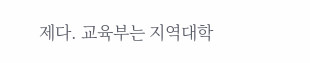제다. 교육부는 지역대학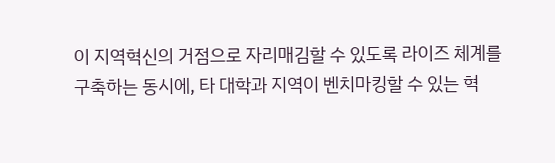이 지역혁신의 거점으로 자리매김할 수 있도록 라이즈 체계를 구축하는 동시에, 타 대학과 지역이 벤치마킹할 수 있는 혁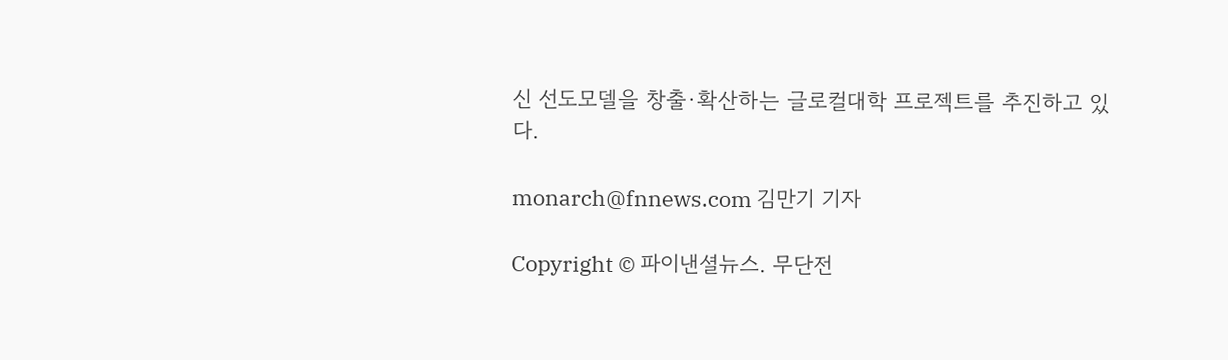신 선도모델을 창출·확산하는 글로컬대학 프로젝트를 추진하고 있다.

monarch@fnnews.com 김만기 기자

Copyright © 파이낸셜뉴스. 무단전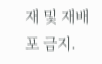재 및 재배포 금지.